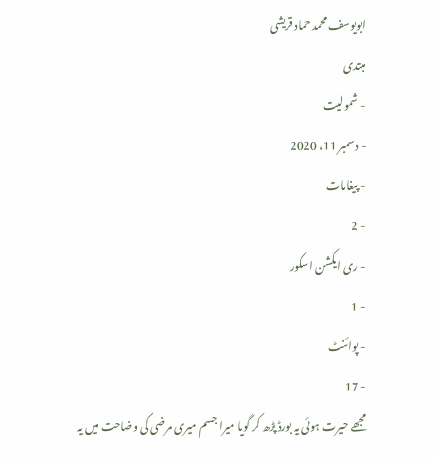ابویوسف محمد حماد قریشی
مبتدی
- شمولیت
- دسمبر 11، 2020
- پیغامات
- 2
- ری ایکشن اسکور
- 1
- پوائنٹ
- 17
مجھے حیرت ہوئی یہ بورڈ پڑھ کر گویا میرا جسم میری مرضی کی وضاحت میں یہ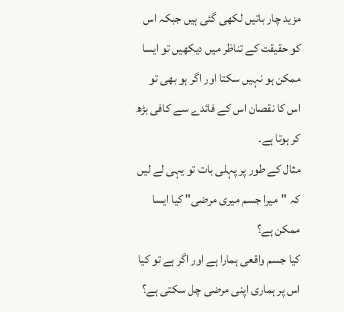مزید چار باتیں لکھی گئی ہیں جبکہ اس کو حقیقت کے تناظر میں دیکھیں تو ایسا ممکن ہو نہیں سکتا اور اگر ہو بھی تو اس کا نقصان اس کے فائدے سے کافی بڑھ کر ہوتا ہے۔
مثال کے طور پر پہلی بات تو یہی لے لیں کہ "میرا جسم میری مرضی" کیا ایسا ممکن ہے؟
کیا جسم واقعی ہمارا ہے اور اگر ہے تو کیا اس پر ہماری اپنی مرضی چل سکتی ہے؟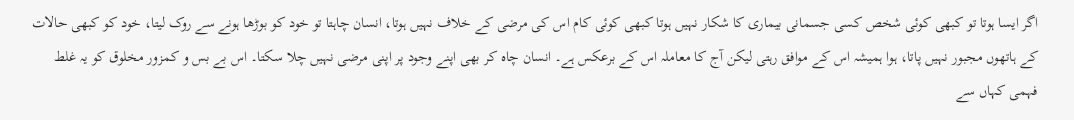اگر ایسا ہوتا تو کبھی کوئی شخص کسی جسمانی بیماری کا شکار نہیں ہوتا کبھی کوئی کام اس کی مرضی کے خلاف نہیں ہوتا، انسان چاہتا تو خود کو بوڑھا ہونے سے روک لیتا، خود کو کبھی حالات کے ہاتھوں مجبور نہیں پاتا، ہوا ہمیشہ اس کے موافق رہتی لیکن آج کا معاملہ اس کے برعکس ہے۔ انسان چاہ کر بھی اپنے وجود پر اپنی مرضی نہیں چلا سکتا۔ اس بے بس و کمزور مخلوق کو یہ غلط فہمی کہاں سے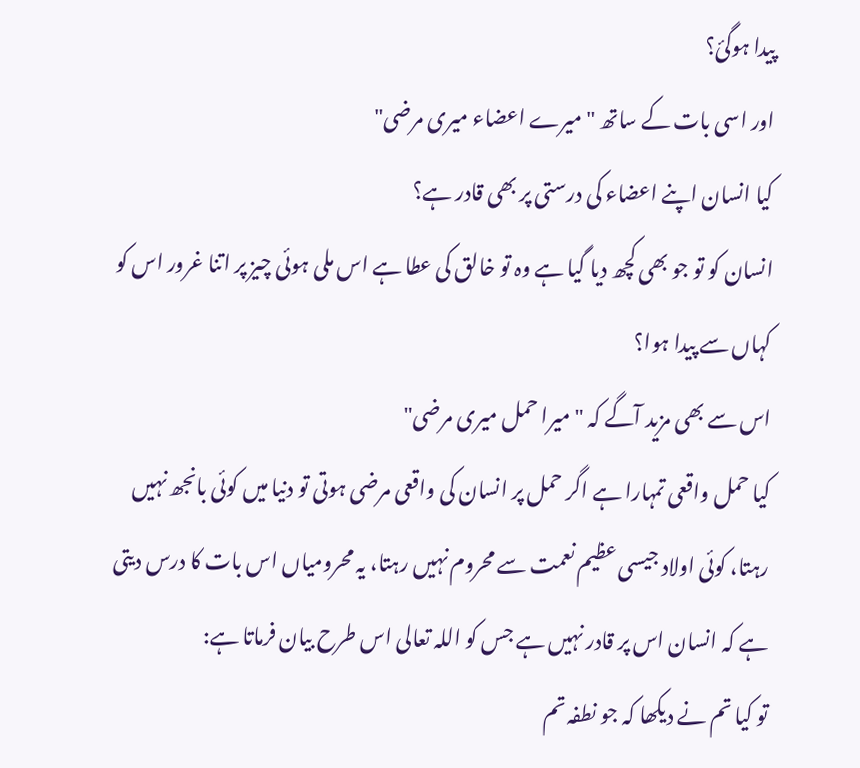پیدا ہوگئ؟
اور اسی بات کے ساتھ "میرے اعضاء میری مرضی"
کیا انسان اپنے اعضاء کی درستی پر بھی قادر ہے؟
انسان کو تو جو بھی کچھ دیا گیا ہے وہ تو خالق کی عطا ہے اس ملی ہوئی چیز پر اتنا غرور اس کو کہاں سے پیدا ہوا؟
اس سے بھی مزید آگے کہ "میرا حمل میری مرضی"
کیا حمل واقعی تمہارا ہے اگر حمل پر انسان کی واقعی مرضی ہوتی تو دنیا میں کوئی بانجھ نہیں رہتا، کوئی اولاد جیسی عظیم نعمت سے محروم نہیں رہتا، یہ محرومیاں اس بات کا درس دیتی ہے کہ انسان اس پر قادر نہیں ہے جس کو اللہ تعالی اس طرح بیان فرماتا ہے:
تو کیا تم نے دیکھا کہ جو نطفہ تم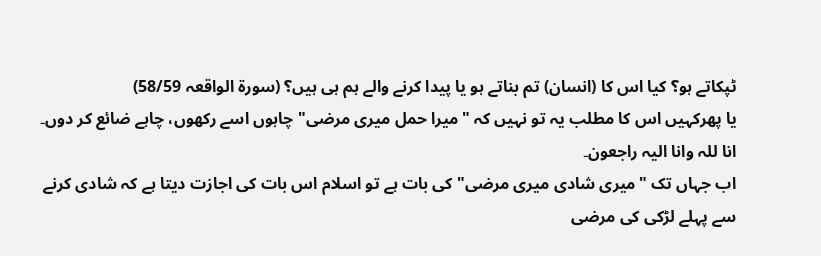ٹپکاتے ہو؟ کیا اس کا (انسان) تم بناتے ہو یا پیدا کرنے والے ہم ہی ہیں؟ (سورۃ الواقعہ 58/59)
یا پھرکہیں اس کا مطلب یہ تو نہیں کہ "میرا حمل میری مرضی" چاہوں اسے رکھوں، چاہے ضائع کر دوں۔
انا للہ وانا الیہ راجعون۔
اب جہاں تک "میری شادی میری مرضی" کی بات ہے تو اسلام اس بات کی اجازت دیتا ہے کہ شادی کرنے سے پہلے لڑکی کی مرضی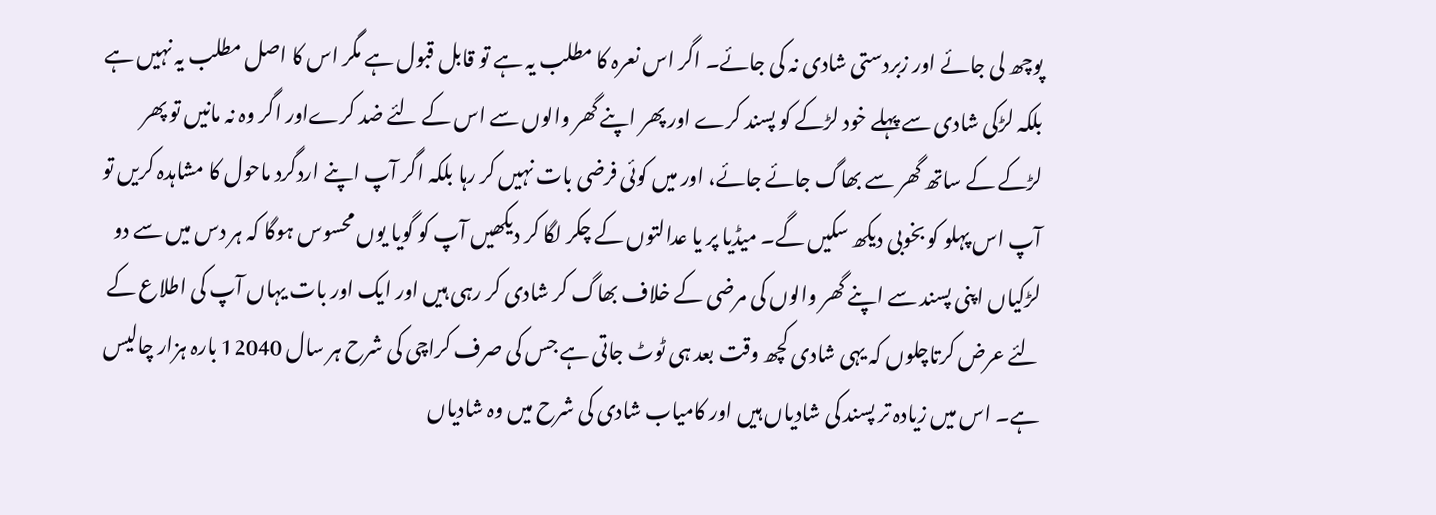پوچھ لی جائے اور زبردستی شادی نہ کی جائے۔ اگر اس نعرہ کا مطلب یہ ہے تو قابل قبول ہے مگر اس کا اصل مطلب یہ نہیں ہے بلکہ لڑکی شادی سے پہلے خود لڑکے کو پسند کرے اور پھر اپنے گھر والوں سے اس کے لئے ضد کرےاور اگر وہ نہ مانیں تو پھر لڑکے کے ساتھ گھر سے بھاگ جائے جائے، اور میں کوئی فرضی بات نہیں کر رہا بلکہ اگر آپ اپنے اردگرد ماحول کا مشاہدہ کریں تو آپ اس پہلو کو بخوبی دیکھ سکیں گے۔ میڈیا پر یا عدالتوں کے چکر لگا کر دیکھیں آپ کو گویا یوں محسوس ہوگا کہ ہر دس میں سے دو لڑکیاں اپنی پسند سے اپنے گھر والوں کی مرضی کے خلاف بھاگ کر شادی کر رہی ہیں اور ایک اور بات یہاں آپ کی اطلاع کے لئے عرض کرتاچلوں کہ یہی شادی کچھ وقت بعد ہی ٹوٹ جاتی ہے جس کی صرف کراچی کی شرح ہر سال 12040 بارہ ہزار چالیس ہے۔ اس میں زیادہ تر پسند کی شادیاں ہیں اور کامیاب شادی کی شرح میں وہ شادیاں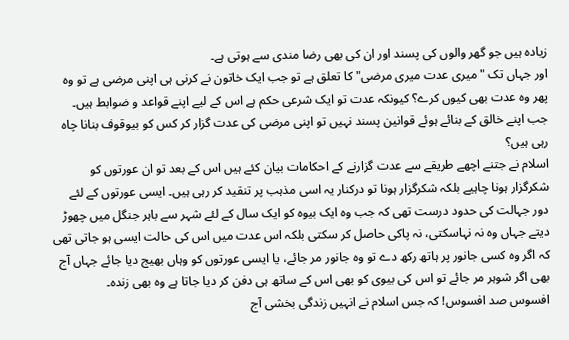زیادہ ہیں جو گھر والوں کی پسند اور ان کی بھی رضا مندی سے ہوتی ہے۔
اور جہاں تک "میری عدت میری مرضی" کا تعلق ہے تو جب ایک خاتون نے کرنی ہی اپنی مرضی ہے تو وہ پھر وہ عدت بھی کیوں کرے؟ کیونکہ عدت تو ایک شرعی حکم ہے اس کے لیے اپنے قواعد و ضوابط ہیں۔ جب اپنے خالق کے بنائے ہوئے قوانین پسند نہیں تو اپنی مرضی کی عدت گزار کر کس کو بیوقوف بنانا چاہ رہی ہیں؟
اسلام نے جتنے اچھے طریقے سے عدت گزارنے کے احکامات بیان کئے ہیں اس کے بعد تو ان عورتوں کو شکرگزار ہونا چاہیے بلکہ شکرگزار ہونا تو درکنار یہ اسی مذہب پر تنقید کر رہی ہیں۔ ایسی عورتوں کے لئے دور جہالت کی حدود درست تھی کہ جب وہ ایک بیوہ کو ایک سال کے لئے شہر سے باہر جنگل میں چھوڑ دیتے جہاں وہ نہ نہاسکتی، نہ پاکی حاصل کر سکتی بلکہ اس عدت میں اس کی حالت ایسی ہو جاتی تھی کہ اگر وہ کسی جانور پر ہاتھ رکھ دے تو وہ جانور مر جائے، یا ایسی عورتوں کو وہاں بھیج دیا جائے جہاں آج بھی اگر شوہر مر جائے تو اس کی بیوی کو بھی اس کے ساتھ ہی دفن کر دیا جاتا ہے وہ بھی زندہ۔
افسوس صد افسوس! کہ جس اسلام نے انہیں زندگی بخشی آج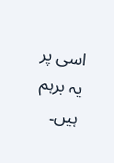اسی پر یہ برہم ہیں۔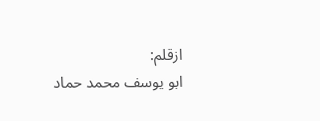ازقلم:
ابو یوسف محمد حماد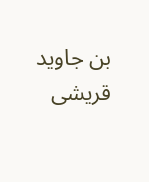بن جاوید قریشی